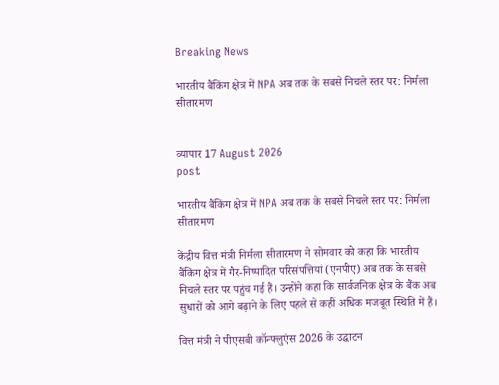Breaking News

भारतीय बैंकिंग क्षेत्र में NPA अब तक के सबसे निचले स्तर पर: निर्मला सीतारमण


व्यापार 17 August 2026
post

भारतीय बैंकिंग क्षेत्र में NPA अब तक के सबसे निचले स्तर पर: निर्मला सीतारमण

केंद्रीय वित्त मंत्री निर्मला सीतारमण ने सोमवार को कहा कि भारतीय बैंकिंग क्षेत्र में गैर-निष्पादित परिसंपत्तियां (एनपीए) अब तक के सबसे निचले स्तर पर पहुंच गई हैं। उन्होंने कहा कि सार्वजनिक क्षेत्र के बैंक अब सुधारों को आगे बढ़ाने के लिए पहले से कहीं अधिक मजबूत स्थिति में हैं।

वित्त मंत्री ने पीएसबी कॉन्फ्लुएंस 2026 के उद्घाटन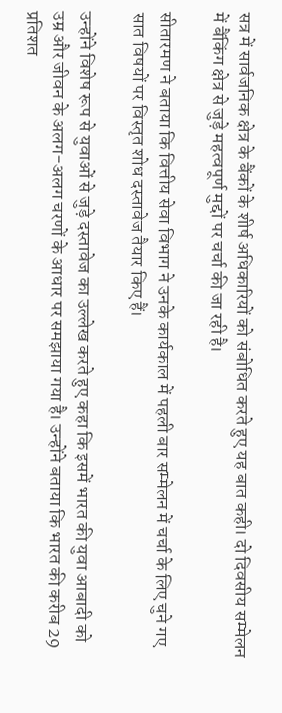सत्र में सार्वजनिक क्षेत्र के बैंकों के शीर्ष अधिकारियों को संबोधित करते हुए यह बात कही। दो दिवसीय सम्मेलन में बैंकिंग क्षेत्र से जुड़े महत्वपूर्ण मुद्दों पर चर्चा की जा रही है।

सीतारमण ने बताया कि वित्तीय सेवा विभाग ने उनके कार्यकाल में पहली बार सम्मेलन में चर्चा के लिए चुने गए सात विषयों पर विस्तृत शोध दस्तावेज तैयार किए हैं।

उन्होंने विशेष रूप से युवाओं से जुड़े दस्तावेज का उल्लेख करते हुए कहा कि इसमें भारत की युवा आबादी को उम्र और जीवन के अलग-अलग चरणों के आधार पर समझाया गया है। उन्होंने बताया कि भारत की करीब 29 प्रतिशत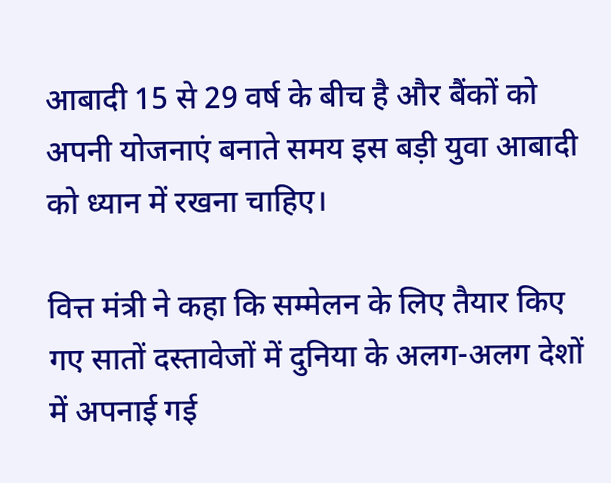आबादी 15 से 29 वर्ष के बीच है और बैंकों को अपनी योजनाएं बनाते समय इस बड़ी युवा आबादी को ध्यान में रखना चाहिए।

वित्त मंत्री ने कहा कि सम्मेलन के लिए तैयार किए गए सातों दस्तावेजों में दुनिया के अलग-अलग देशों में अपनाई गई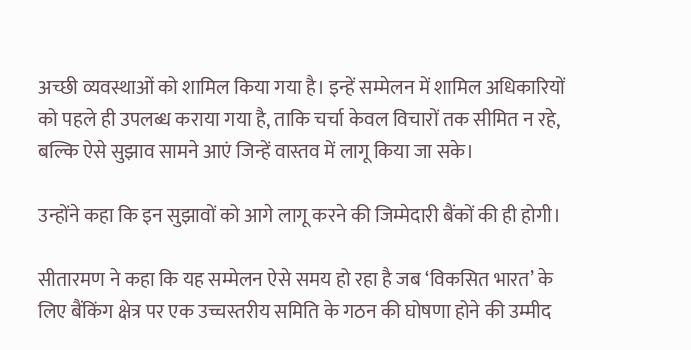अच्छी व्यवस्थाओं को शामिल किया गया है। इन्हें सम्मेलन में शामिल अधिकारियों को पहले ही उपलब्ध कराया गया है, ताकि चर्चा केवल विचारों तक सीमित न रहे, बल्कि ऐसे सुझाव सामने आएं जिन्हें वास्तव में लागू किया जा सके।

उन्होंने कहा कि इन सुझावों को आगे लागू करने की जिम्मेदारी बैंकों की ही होगी।

सीतारमण ने कहा कि यह सम्मेलन ऐसे समय हो रहा है जब ‘विकसित भारत’ के लिए बैंकिंग क्षेत्र पर एक उच्चस्तरीय समिति के गठन की घोषणा होने की उम्मीद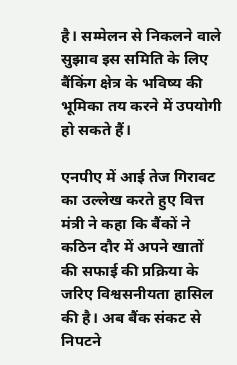है। सम्मेलन से निकलने वाले सुझाव इस समिति के लिए बैंकिंग क्षेत्र के भविष्य की भूमिका तय करने में उपयोगी हो सकते हैं।

एनपीए में आई तेज गिरावट का उल्लेख करते हुए वित्त मंत्री ने कहा कि बैंकों ने कठिन दौर में अपने खातों की सफाई की प्रक्रिया के जरिए विश्वसनीयता हासिल की है। अब बैंक संकट से निपटने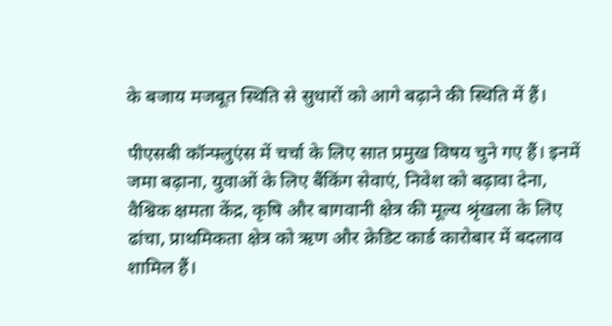के बजाय मजबूत स्थिति से सुधारों को आगे बढ़ाने की स्थिति में हैं।

पीएसबी कॉन्फ्लुएंस में चर्चा के लिए सात प्रमुख विषय चुने गए हैं। इनमें जमा बढ़ाना, युवाओं के लिए बैंकिंग सेवाएं, निवेश को बढ़ावा देना, वैश्विक क्षमता केंद्र, कृषि और बागवानी क्षेत्र की मूल्य श्रृंखला के लिए ढांचा, प्राथमिकता क्षेत्र को ऋण और क्रेडिट कार्ड कारोबार में बदलाव शामिल हैं।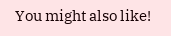You might also like!